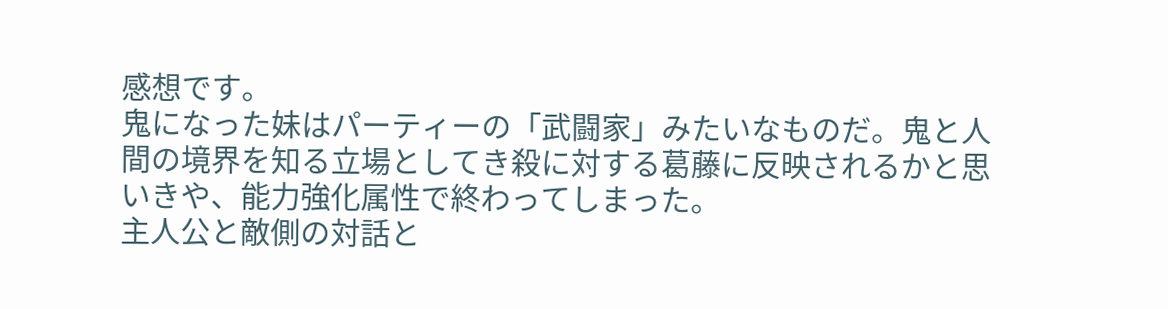感想です。
鬼になった妹はパーティーの「武闘家」みたいなものだ。鬼と人間の境界を知る立場としてき殺に対する葛藤に反映されるかと思いきや、能力強化属性で終わってしまった。
主人公と敵側の対話と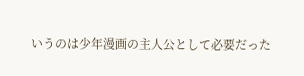いうのは少年漫画の主人公として必要だった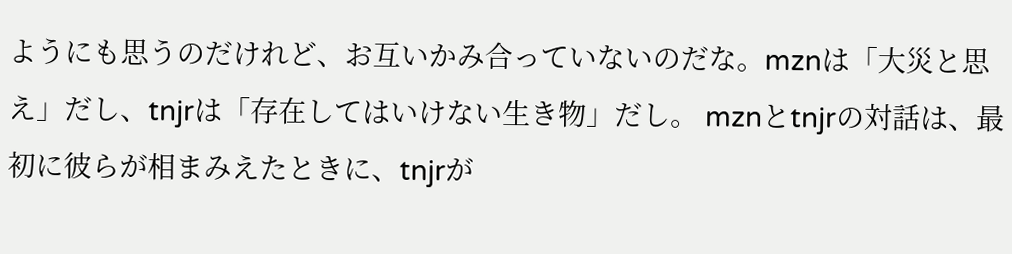ようにも思うのだけれど、お互いかみ合っていないのだな。mznは「大災と思え」だし、tnjrは「存在してはいけない生き物」だし。 mznとtnjrの対話は、最初に彼らが相まみえたときに、tnjrが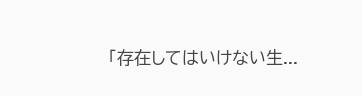「存在してはいけない生...